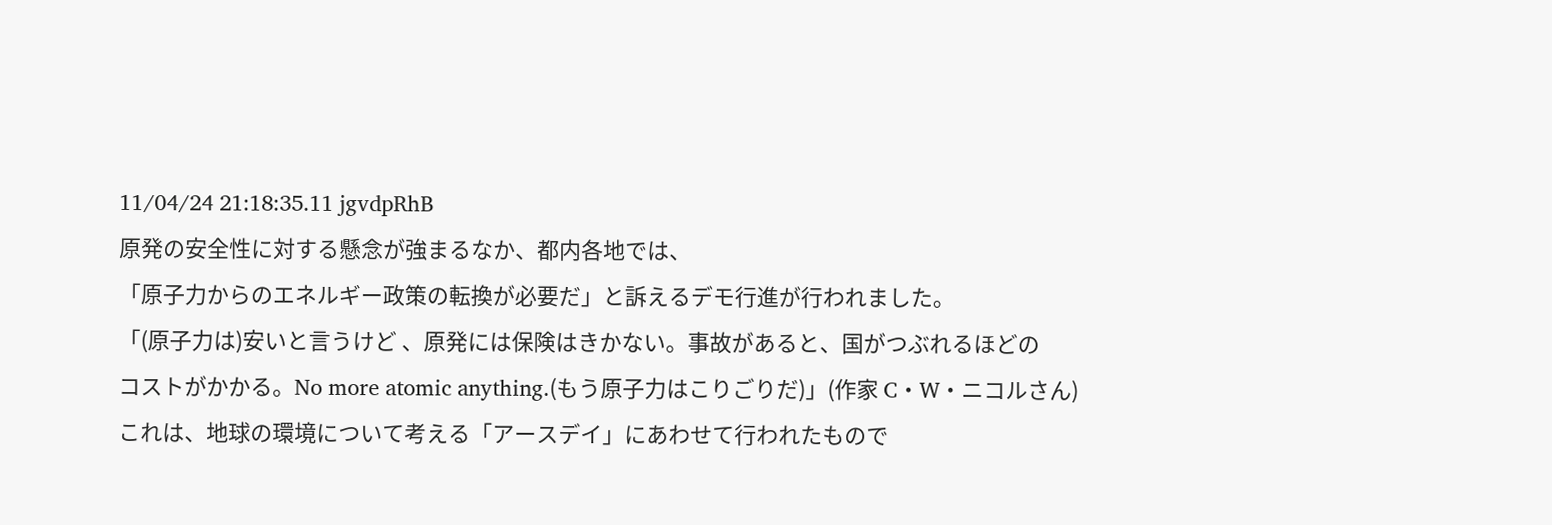11/04/24 21:18:35.11 jgvdpRhB
原発の安全性に対する懸念が強まるなか、都内各地では、
「原子力からのエネルギー政策の転換が必要だ」と訴えるデモ行進が行われました。
「(原子力は)安いと言うけど 、原発には保険はきかない。事故があると、国がつぶれるほどの
コストがかかる。No more atomic anything.(もう原子力はこりごりだ)」(作家 C・W・ニコルさん)
これは、地球の環境について考える「アースデイ」にあわせて行われたもので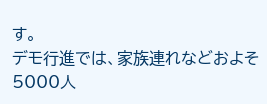す。
デモ行進では、家族連れなどおよそ5000人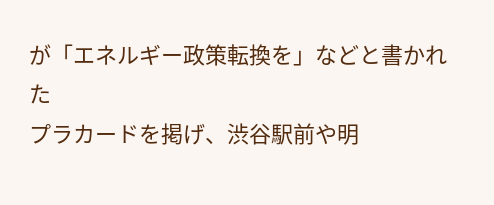が「エネルギー政策転換を」などと書かれた
プラカードを掲げ、渋谷駅前や明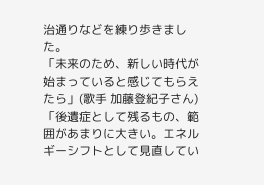治通りなどを練り歩きました。
「未来のため、新しい時代が始まっていると感じてもらえたら」(歌手 加藤登紀子さん)
「後遺症として残るもの、範囲があまりに大きい。エネルギーシフトとして見直してい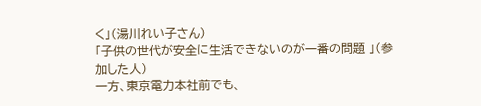く」(湯川れい子さん)
「子供の世代が安全に生活できないのが一番の問題 」(参加した人)
一方、東京電力本社前でも、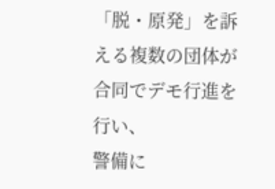「脱・原発」を訴える複数の団体が合同でデモ行進を行い、
警備に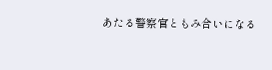あたる警察官ともみ合いになる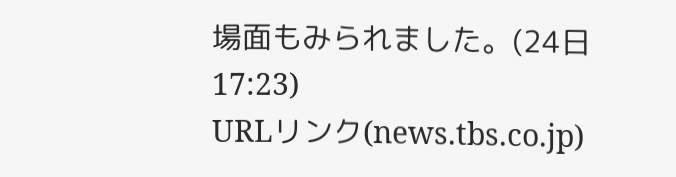場面もみられました。(24日17:23)
URLリンク(news.tbs.co.jp)